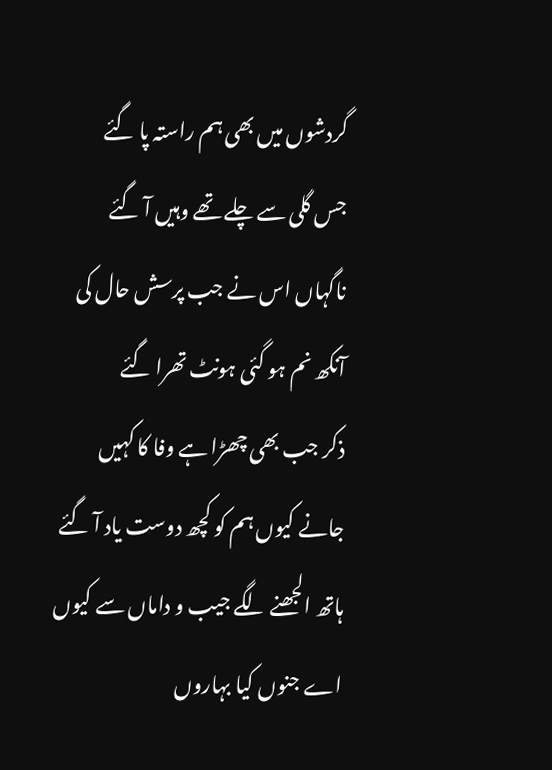گردشوں میں بھی ہم راستہ پا گئے
جس گلی سے چلے تھے وہیں آ گئے
ناگہاں اس نے جب پرسش حال کی
آنکھ نم ہو گئی ہونٹ تھرا گئے
ذکر جب بھی چھڑا ہے وفا کا کہیں
جانے کیوں ہم کو کچھ دوست یاد آ گئے
ہاتھ الجھنے لگے جیب و داماں سے کیوں
اے جنوں کیا بہاروں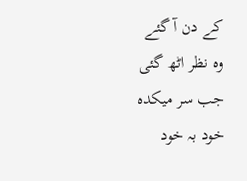کے دن آ گئے
وہ نظر اٹھ گئی جب سر میکدہ
خود بہ خود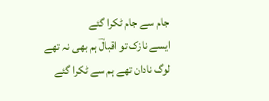جام سے جام ٹکرا گئے
ایسے نازک تو اقبالؔ ہم بھی نہ تھے
لوگ نادان تھے ہم سے ٹکرا گئے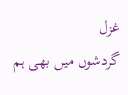غزل
گردشوں میں بھی ہم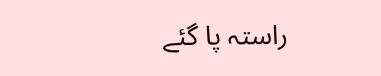راستہ پا گئے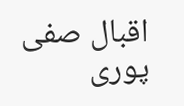اقبال صفی پوری